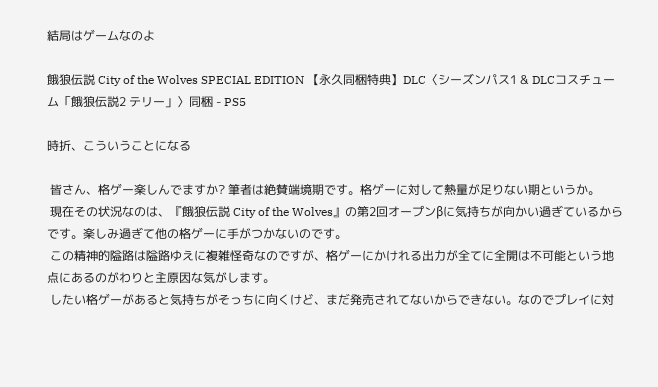結局はゲームなのよ

餓狼伝説 City of the Wolves SPECIAL EDITION 【永久同梱特典】DLC〈シーズンパス1 & DLCコスチューム「餓狼伝説2 テリー」〉同梱 - PS5

時折、こういうことになる

 皆さん、格ゲー楽しんでますか? 筆者は絶賛端境期です。格ゲーに対して熱量が足りない期というか。
 現在その状況なのは、『餓狼伝説 City of the Wolves』の第2回オープンβに気持ちが向かい過ぎているからです。楽しみ過ぎて他の格ゲーに手がつかないのです。
 この精神的隘路は隘路ゆえに複雑怪奇なのですが、格ゲーにかけれる出力が全てに全開は不可能という地点にあるのがわりと主原因な気がします。
 したい格ゲーがあると気持ちがそっちに向くけど、まだ発売されてないからできない。なのでプレイに対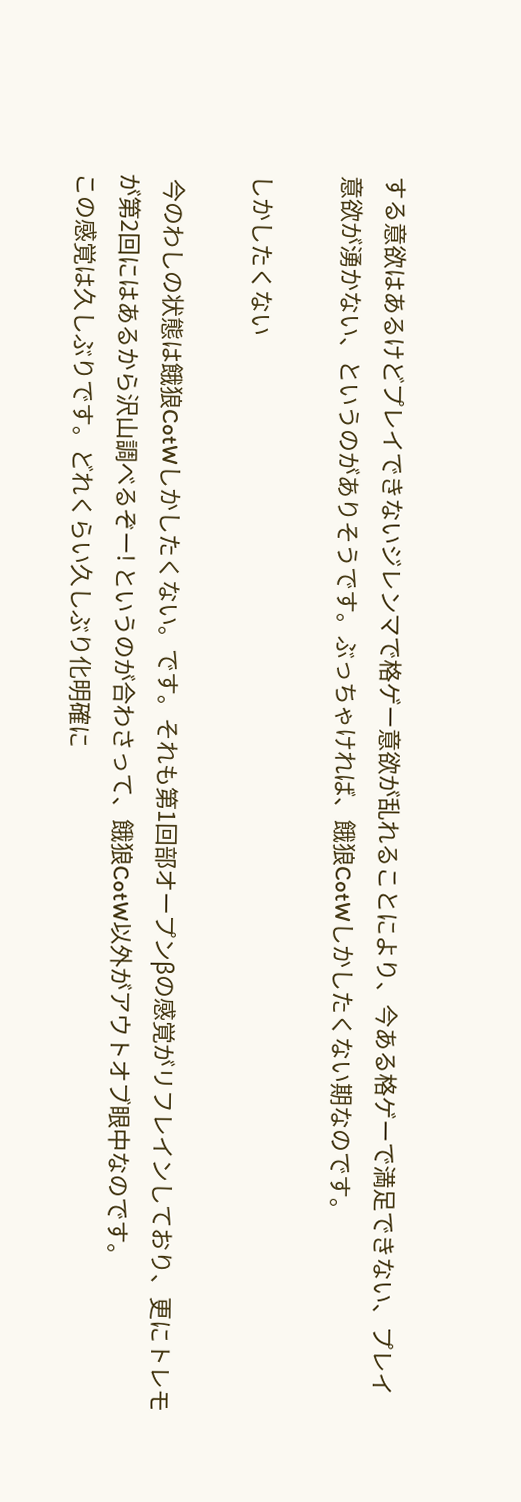する意欲はあるけどプレイできないジレンマで格ゲー意欲が乱れることにより、今ある格ゲーで満足できない、プレイ意欲が湧かない、というのがありそうです。ぶっちゃければ、餓狼CotWしかしたくない期なのです。

しかしたくない

 今のわしの状態は餓狼CotWしかしたくない。です。それも第1回部オープンβの感覚がリフレインしており、更にトレモが第2回にはあるから沢山調べるぞー! というのが合わさって、餓狼CotW以外がアウトオブ眼中なのです。
この感覚は久しぶりです。どれくらい久しぶり化明確に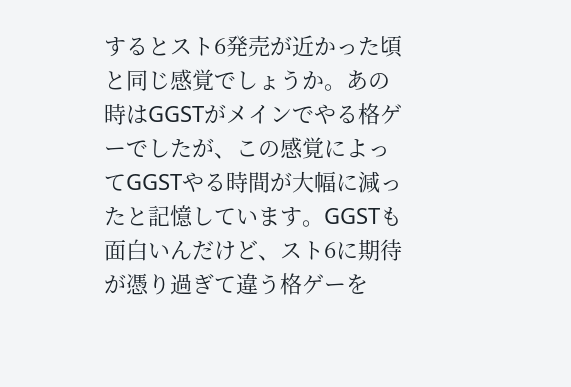するとスト6発売が近かった頃と同じ感覚でしょうか。あの時はGGSTがメインでやる格ゲーでしたが、この感覚によってGGSTやる時間が大幅に減ったと記憶しています。GGSTも面白いんだけど、スト6に期待が憑り過ぎて違う格ゲーを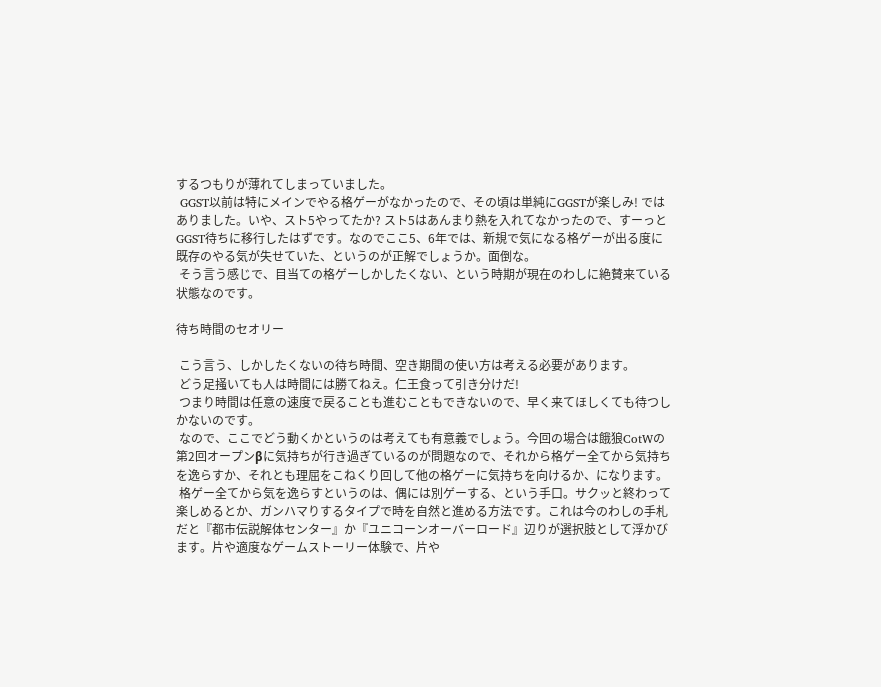するつもりが薄れてしまっていました。
 GGST以前は特にメインでやる格ゲーがなかったので、その頃は単純にGGSTが楽しみ! ではありました。いや、スト5やってたか? スト5はあんまり熱を入れてなかったので、すーっとGGST待ちに移行したはずです。なのでここ5、6年では、新規で気になる格ゲーが出る度に既存のやる気が失せていた、というのが正解でしょうか。面倒な。
 そう言う感じで、目当ての格ゲーしかしたくない、という時期が現在のわしに絶賛来ている状態なのです。

待ち時間のセオリー

 こう言う、しかしたくないの待ち時間、空き期間の使い方は考える必要があります。
 どう足掻いても人は時間には勝てねえ。仁王食って引き分けだ!
 つまり時間は任意の速度で戻ることも進むこともできないので、早く来てほしくても待つしかないのです。
 なので、ここでどう動くかというのは考えても有意義でしょう。今回の場合は餓狼CotWの第2回オープンβに気持ちが行き過ぎているのが問題なので、それから格ゲー全てから気持ちを逸らすか、それとも理屈をこねくり回して他の格ゲーに気持ちを向けるか、になります。
 格ゲー全てから気を逸らすというのは、偶には別ゲーする、という手口。サクッと終わって楽しめるとか、ガンハマりするタイプで時を自然と進める方法です。これは今のわしの手札だと『都市伝説解体センター』か『ユニコーンオーバーロード』辺りが選択肢として浮かびます。片や適度なゲームストーリー体験で、片や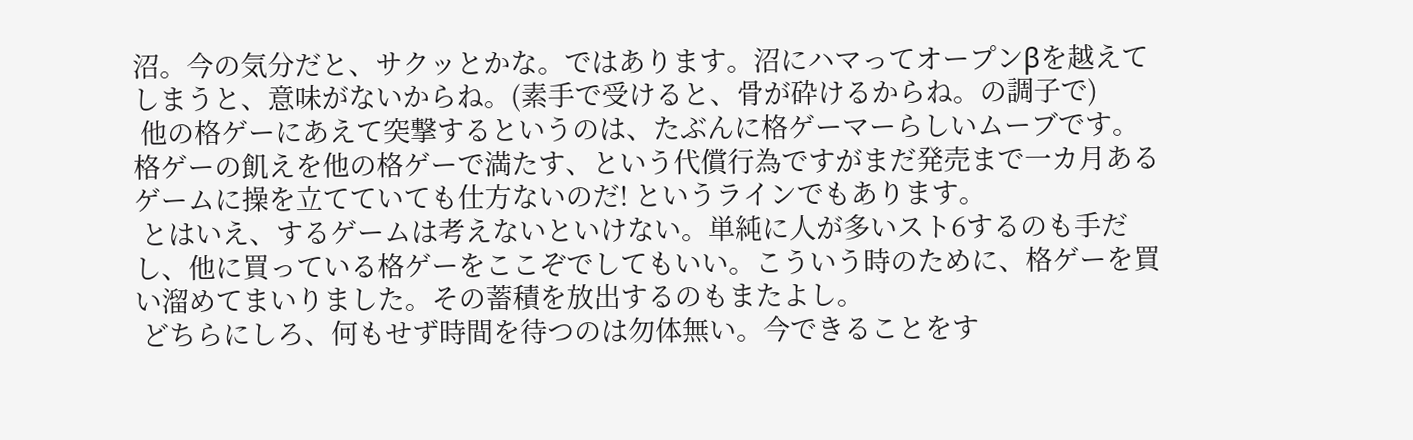沼。今の気分だと、サクッとかな。ではあります。沼にハマってオープンβを越えてしまうと、意味がないからね。(素手で受けると、骨が砕けるからね。の調子で)
 他の格ゲーにあえて突撃するというのは、たぶんに格ゲーマーらしいムーブです。格ゲーの飢えを他の格ゲーで満たす、という代償行為ですがまだ発売まで一カ月あるゲームに操を立てていても仕方ないのだ! というラインでもあります。
 とはいえ、するゲームは考えないといけない。単純に人が多いスト6するのも手だし、他に買っている格ゲーをここぞでしてもいい。こういう時のために、格ゲーを買い溜めてまいりました。その蓄積を放出するのもまたよし。
 どちらにしろ、何もせず時間を待つのは勿体無い。今できることをす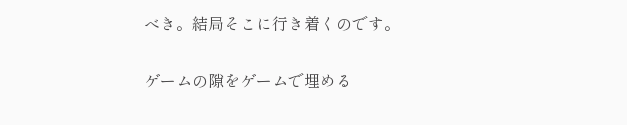べき。結局そこに行き着くのです。

ゲームの隙をゲームで埋める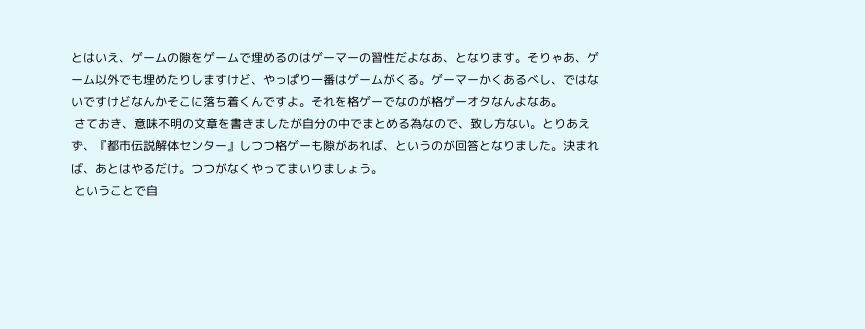とはいえ、ゲームの隙をゲームで埋めるのはゲーマーの習性だよなあ、となります。そりゃあ、ゲーム以外でも埋めたりしますけど、やっぱり一番はゲームがくる。ゲーマーかくあるべし、ではないですけどなんかそこに落ち着くんですよ。それを格ゲーでなのが格ゲーオタなんよなあ。
 さておき、意味不明の文章を書きましたが自分の中でまとめる為なので、致し方ない。とりあえず、『都市伝説解体センター』しつつ格ゲーも隙があれば、というのが回答となりました。決まれば、あとはやるだけ。つつがなくやってまいりましょう。
 ということで自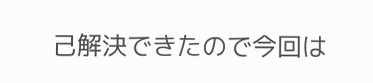己解決できたので今回は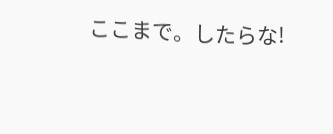ここまで。したらな!